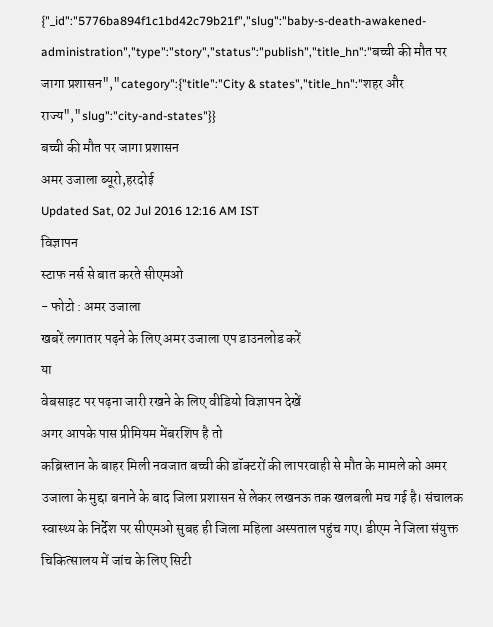{"_id":"5776ba894f1c1bd42c79b21f","slug":"baby-s-death-awakened-administration","type":"story","status":"publish","title_hn":"बच्ची की मौत पर जागा प्रशासन","category":{"title":"City & states","title_hn":"शहर और राज्य","slug":"city-and-states"}}
बच्ची की मौत पर जागा प्रशासन
अमर उजाला ब्यूरो,हरदोई
Updated Sat, 02 Jul 2016 12:16 AM IST
विज्ञापन
स्टाफ नर्स से बात करते सीएमओ
- फोटो : अमर उजाला
खबरें लगातार पढ़ने के लिए अमर उजाला एप डाउनलोड करें
या
वेबसाइट पर पढ़ना जारी रखने के लिए वीडियो विज्ञापन देखें
अगर आपके पास प्रीमियम मेंबरशिप है तो
कब्रिस्तान के बाहर मिली नवजात बच्ची की डॉक्टरों की लापरवाही से मौत के मामले को अमर उजाला के मुद्दा बनाने के बाद जिला प्रशासन से लेकर लखनऊ तक खलबली मच गई है। संचालक स्वास्थ्य के निर्देश पर सीएमओ सुबह ही जिला महिला अस्पताल पहुंच गए। डीएम ने जिला संयुक्त चिकित्सालय में जांच के लिए सिटी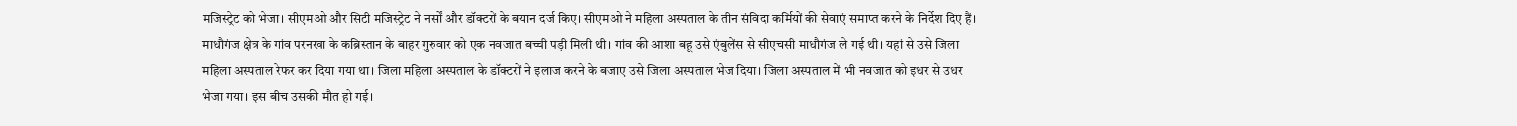मजिस्ट्रेट को भेजा। सीएमओ और सिटी मजिस्ट्रेट ने नर्सों और डॉक्टरों के बयान दर्ज किए। सीएमओ ने महिला अस्पताल के तीन संविदा कर्मियों की सेवाएं समाप्त करने के निर्देश दिए हैं।
माधौगंज क्षेत्र के गांव परनखा के कब्रिस्तान के बाहर गुरुवार को एक नवजात बच्ची पड़ी मिली थी। गांव की आशा बहू उसे एंबुलेंस से सीएचसी माधौगंज ले गई थी। यहां से उसे जिला महिला अस्पताल रेफर कर दिया गया था। जिला महिला अस्पताल के डॉक्टरों ने इलाज करने के बजाए उसे जिला अस्पताल भेज दिया। जिला अस्पताल में भी नवजात को इधर से उधर भेजा गया। इस बीच उसकी मौत हो गई।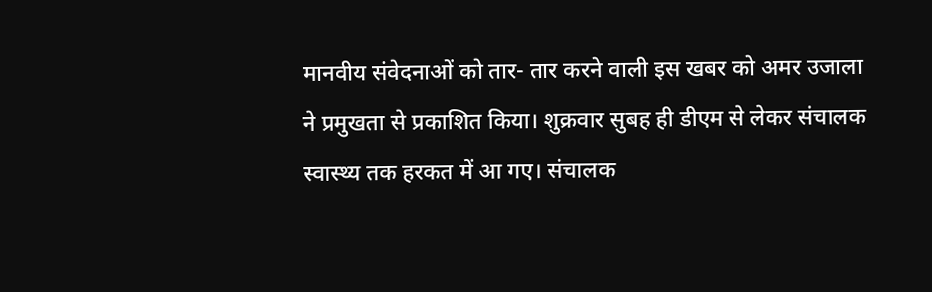मानवीय संवेदनाओं को तार- तार करने वाली इस खबर को अमर उजाला ने प्रमुखता से प्रकाशित किया। शुक्रवार सुबह ही डीएम से लेकर संचालक स्वास्थ्य तक हरकत में आ गए। संचालक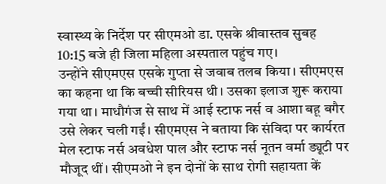स्वास्थ्य के निर्देश पर सीएमओ डा. एसके श्रीवास्तव सुबह 10:15 बजे ही जिला महिला अस्पताल पहुंच गए।
उन्होंने सीएमएस एसके गुप्ता से जवाब तलब किया। सीएमएस का कहना था कि बच्ची सीरियस थी। उसका इलाज शुरू कराया गया था। माधौगंज से साथ में आई स्टाफ नर्स व आशा बहू बगैर उसे लेकर चली गईं। सीएमएस ने बताया कि संविदा पर कार्यरत मेल स्टाफ नर्स अवधेश पाल और स्टाफ नर्स नूतन वर्मा ड्यूटी पर मौजूद थीं। सीएमओ ने इन दोनों के साथ रोगी सहायता कें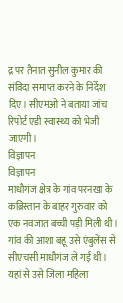द्र पर तैनात सुनील कुमार की संविदा समाप्त करने के निर्देश दिए। सीएमओ ने बताया जांच रिपोर्ट एडी स्वास्थ्य को भेजी जाएगी।
विज्ञापन
विज्ञापन
माधौगंज क्षेत्र के गांव परनखा के कब्रिस्तान के बाहर गुरुवार को एक नवजात बच्ची पड़ी मिली थी। गांव की आशा बहू उसे एंबुलेंस से सीएचसी माधौगंज ले गई थी। यहां से उसे जिला महिला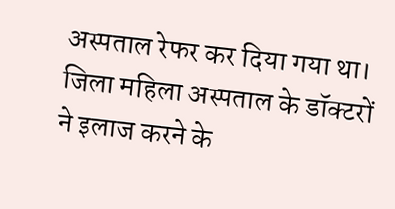अस्पताल रेफर कर दिया गया था। जिला महिला अस्पताल के डॉक्टरों ने इलाज करने के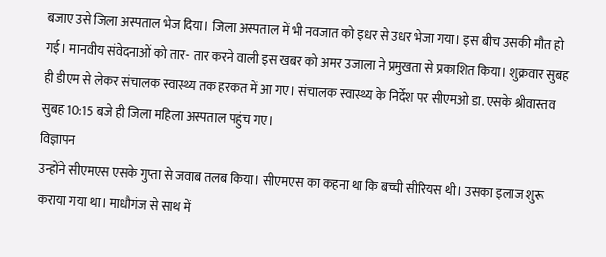बजाए उसे जिला अस्पताल भेज दिया। जिला अस्पताल में भी नवजात को इधर से उधर भेजा गया। इस बीच उसकी मौत हो गई। मानवीय संवेदनाओं को तार- तार करने वाली इस खबर को अमर उजाला ने प्रमुखता से प्रकाशित किया। शुक्रवार सुबह ही डीएम से लेकर संचालक स्वास्थ्य तक हरकत में आ गए। संचालक स्वास्थ्य के निर्देश पर सीएमओ डा. एसके श्रीवास्तव सुबह 10:15 बजे ही जिला महिला अस्पताल पहुंच गए।
विज्ञापन
उन्होंने सीएमएस एसके गुप्ता से जवाब तलब किया। सीएमएस का कहना था कि बच्ची सीरियस थी। उसका इलाज शुरू कराया गया था। माधौगंज से साथ में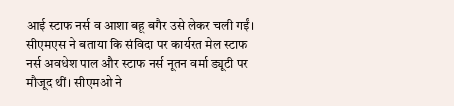आई स्टाफ नर्स व आशा बहू बगैर उसे लेकर चली गईं। सीएमएस ने बताया कि संविदा पर कार्यरत मेल स्टाफ नर्स अवधेश पाल और स्टाफ नर्स नूतन वर्मा ड्यूटी पर मौजूद थीं। सीएमओ ने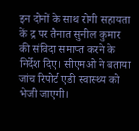इन दोनों के साथ रोगी सहायता कें द्र पर तैनात सुनील कुमार की संविदा समाप्त करने के निर्देश दिए। सीएमओ ने बताया जांच रिपोर्ट एडी स्वास्थ्य को भेजी जाएगी।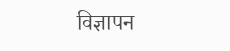विज्ञापन